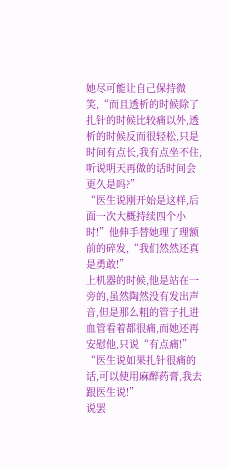她尽可能让自己保持微笑,“而且透析的时候除了扎针的时候比较痛以外,透析的时候反而很轻松,只是时间有点长,我有点坐不住,听说明天再做的话时间会更久是吗?”
“医生说刚开始是这样,后面一次大概持续四个小时!”他伸手替她理了理额前的碎发,“我们然然还真是勇敢!”
上机器的时候,他是站在一旁的,虽然陶然没有发出声音,但是那么粗的管子扎进血管看着都很痛,而她还再安慰他,只说“有点痛!”
“医生说如果扎针很痛的话,可以使用麻醉药膏,我去跟医生说!”
说罢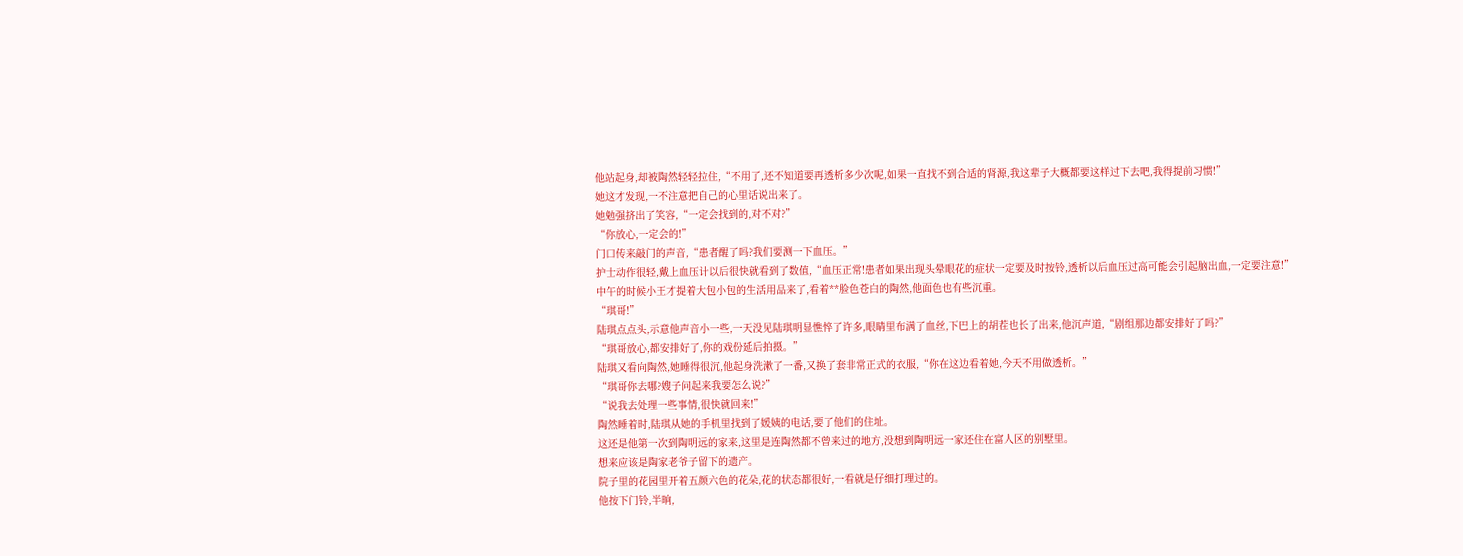他站起身,却被陶然轻轻拉住,“不用了,还不知道要再透析多少次呢,如果一直找不到合适的肾源,我这辈子大概都要这样过下去吧,我得提前习惯!”
她这才发现,一不注意把自己的心里话说出来了。
她勉强挤出了笑容,“一定会找到的,对不对?”
“你放心,一定会的!”
门口传来敲门的声音,“患者醒了吗?我们要测一下血压。”
护士动作很轻,戴上血压计以后很快就看到了数值,“血压正常!患者如果出现头晕眼花的症状一定要及时按铃,透析以后血压过高可能会引起脑出血,一定要注意!”
中午的时候小王才提着大包小包的生活用品来了,看着**脸色苍白的陶然,他面色也有些沉重。
“琪哥!”
陆琪点点头,示意他声音小一些,一天没见陆琪明显憔悴了许多,眼睛里布满了血丝,下巴上的胡茬也长了出来,他沉声道,“剧组那边都安排好了吗?”
“琪哥放心,都安排好了,你的戏份延后拍摄。”
陆琪又看向陶然,她睡得很沉,他起身洗漱了一番,又换了套非常正式的衣服,“你在这边看着她,今天不用做透析。”
“琪哥你去哪?嫂子问起来我要怎么说?”
“说我去处理一些事情,很快就回来!”
陶然睡着时,陆琪从她的手机里找到了媛姨的电话,要了他们的住址。
这还是他第一次到陶明远的家来,这里是连陶然都不曾来过的地方,没想到陶明远一家还住在富人区的别墅里。
想来应该是陶家老爷子留下的遗产。
院子里的花园里开着五颜六色的花朵,花的状态都很好,一看就是仔细打理过的。
他按下门铃,半晌,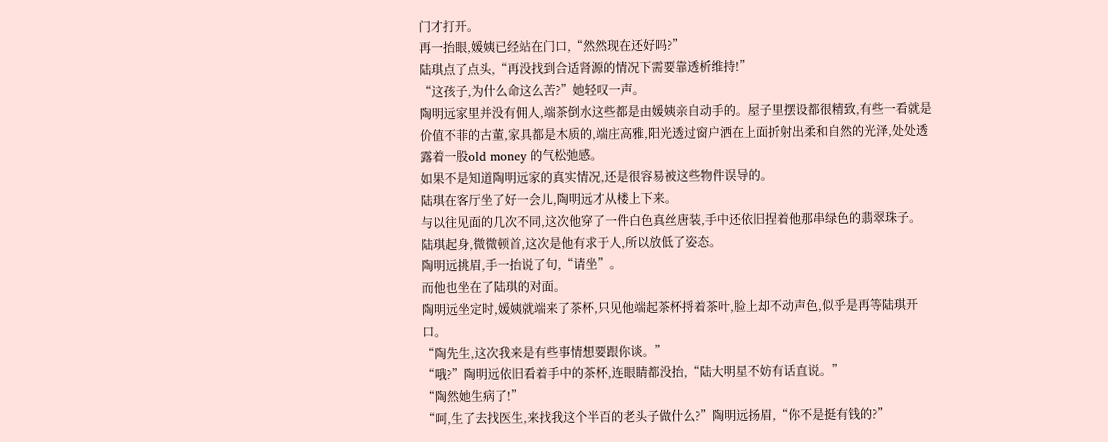门才打开。
再一抬眼,媛姨已经站在门口,“然然现在还好吗?”
陆琪点了点头,“再没找到合适肾源的情况下需要靠透析维持!”
“这孩子,为什么命这么苦?”她轻叹一声。
陶明远家里并没有佣人,端茶倒水这些都是由媛姨亲自动手的。屋子里摆设都很精致,有些一看就是价值不菲的古董,家具都是木质的,端庄高雅,阳光透过窗户洒在上面折射出柔和自然的光泽,处处透露着一股old money 的气松弛感。
如果不是知道陶明远家的真实情况,还是很容易被这些物件误导的。
陆琪在客厅坐了好一会儿,陶明远才从楼上下来。
与以往见面的几次不同,这次他穿了一件白色真丝唐装,手中还依旧捏着他那串绿色的翡翠珠子。
陆琪起身,微微顿首,这次是他有求于人,所以放低了姿态。
陶明远挑眉,手一抬说了句,“请坐”。
而他也坐在了陆琪的对面。
陶明远坐定时,媛姨就端来了茶杯,只见他端起茶杯捋着茶叶,脸上却不动声色,似乎是再等陆琪开口。
“陶先生,这次我来是有些事情想要跟你谈。”
“哦?”陶明远依旧看着手中的茶杯,连眼睛都没抬,“陆大明星不妨有话直说。”
“陶然她生病了!”
“呵,生了去找医生,来找我这个半百的老头子做什么?”陶明远扬眉,“你不是挺有钱的?”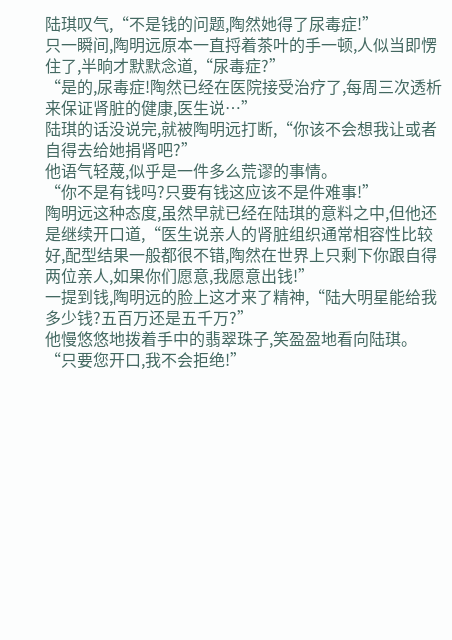陆琪叹气,“不是钱的问题,陶然她得了尿毒症!”
只一瞬间,陶明远原本一直捋着茶叶的手一顿,人似当即愣住了,半晌才默默念道,“尿毒症?”
“是的,尿毒症!陶然已经在医院接受治疗了,每周三次透析来保证肾脏的健康,医生说…”
陆琪的话没说完,就被陶明远打断,“你该不会想我让或者自得去给她捐肾吧?”
他语气轻蔑,似乎是一件多么荒谬的事情。
“你不是有钱吗?只要有钱这应该不是件难事!”
陶明远这种态度,虽然早就已经在陆琪的意料之中,但他还是继续开口道,“医生说亲人的肾脏组织通常相容性比较好,配型结果一般都很不错,陶然在世界上只剩下你跟自得两位亲人,如果你们愿意,我愿意出钱!”
一提到钱,陶明远的脸上这才来了精神,“陆大明星能给我多少钱?五百万还是五千万?”
他慢悠悠地拨着手中的翡翠珠子,笑盈盈地看向陆琪。
“只要您开口,我不会拒绝!”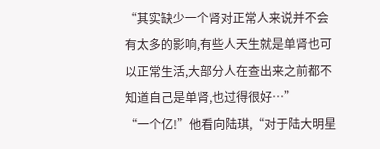“其实缺少一个肾对正常人来说并不会有太多的影响,有些人天生就是单肾也可以正常生活,大部分人在查出来之前都不知道自己是单肾,也过得很好…”
“一个亿!”他看向陆琪,“对于陆大明星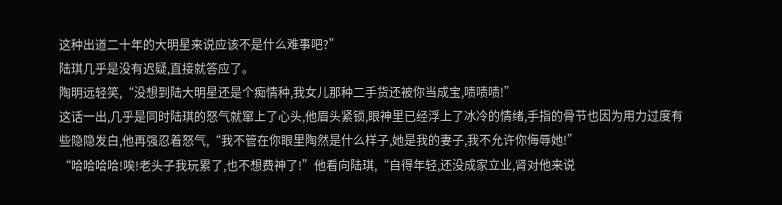这种出道二十年的大明星来说应该不是什么难事吧?”
陆琪几乎是没有迟疑,直接就答应了。
陶明远轻笑,“没想到陆大明星还是个痴情种,我女儿那种二手货还被你当成宝,啧啧啧!”
这话一出,几乎是同时陆琪的怒气就窜上了心头,他眉头紧锁,眼神里已经浮上了冰冷的情绪,手指的骨节也因为用力过度有些隐隐发白,他再强忍着怒气,“我不管在你眼里陶然是什么样子,她是我的妻子,我不允许你侮辱她!”
“哈哈哈哈!唉!老头子我玩累了,也不想费神了!”他看向陆琪,“自得年轻,还没成家立业,肾对他来说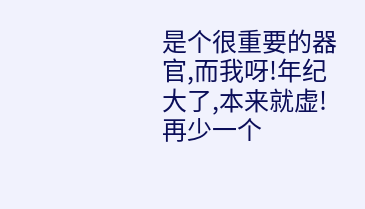是个很重要的器官,而我呀!年纪大了,本来就虚!再少一个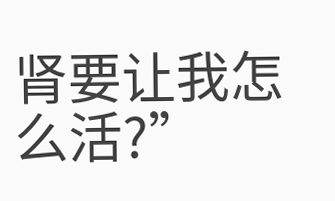肾要让我怎么活?”